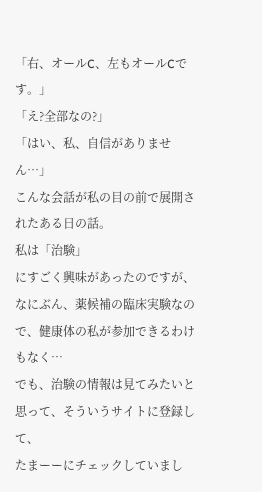「右、オールC、左もオールCです。」
「え?全部なの?」
「はい、私、自信がありません…」
こんな会話が私の目の前で展開されたある日の話。
私は「治験」
にすごく興味があったのですが、
なにぶん、薬候補の臨床実験なので、健康体の私が参加できるわけもなく…
でも、治験の情報は見てみたいと思って、そういうサイトに登録して、
たまーーにチェックしていまし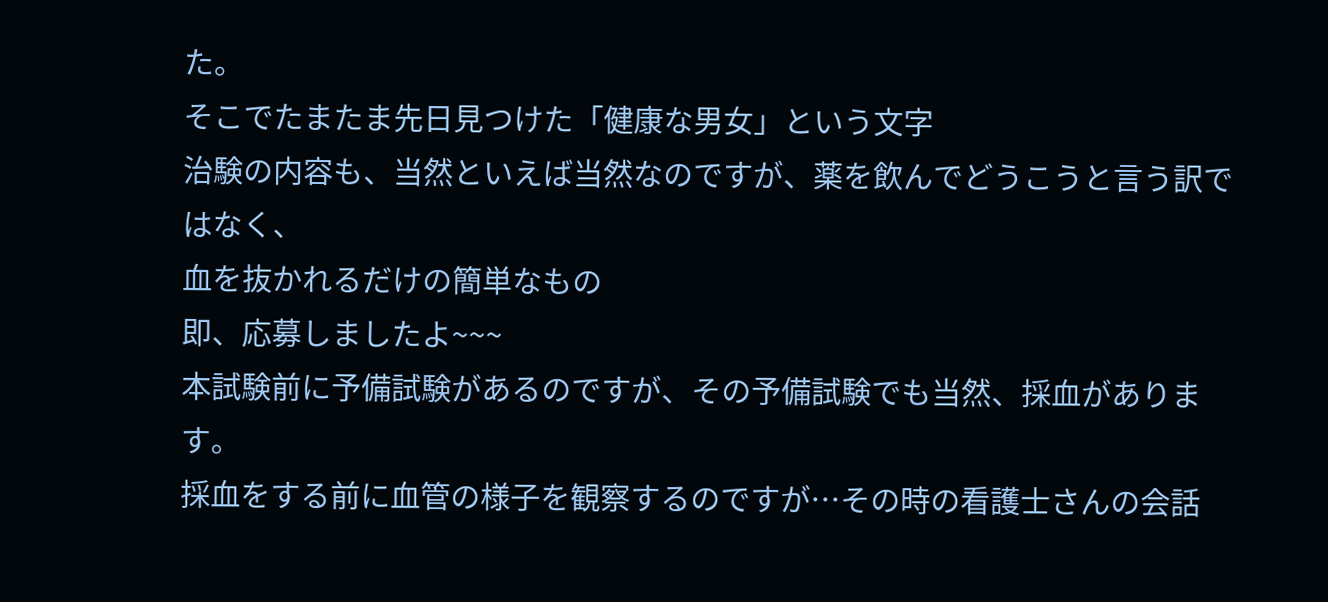た。
そこでたまたま先日見つけた「健康な男女」という文字
治験の内容も、当然といえば当然なのですが、薬を飲んでどうこうと言う訳ではなく、
血を抜かれるだけの簡単なもの
即、応募しましたよ~~~
本試験前に予備試験があるのですが、その予備試験でも当然、採血があります。
採血をする前に血管の様子を観察するのですが…その時の看護士さんの会話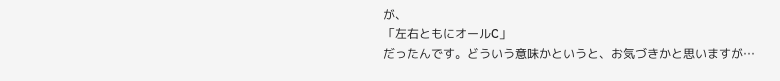が、
「左右ともにオールC」
だったんです。どういう意味かというと、お気づきかと思いますが…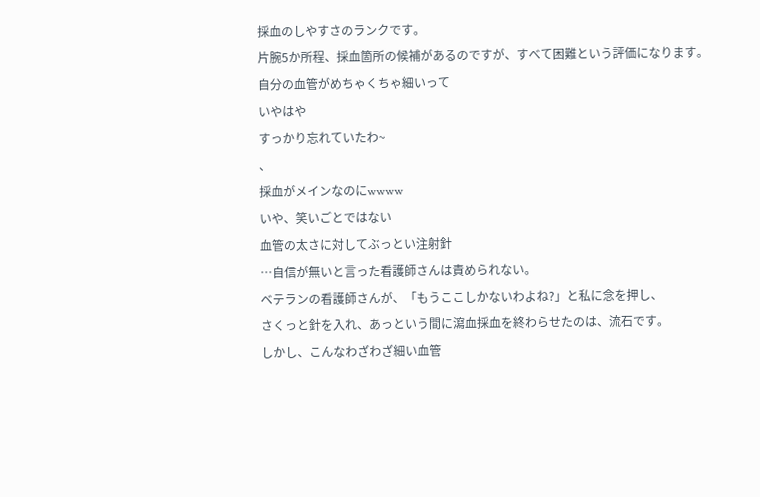採血のしやすさのランクです。
片腕5か所程、採血箇所の候補があるのですが、すべて困難という評価になります。
自分の血管がめちゃくちゃ細いって
いやはや
すっかり忘れていたわ~
、
採血がメインなのにwwww
いや、笑いごとではない
血管の太さに対してぶっとい注射針
…自信が無いと言った看護師さんは責められない。
ベテランの看護師さんが、「もうここしかないわよね?」と私に念を押し、
さくっと針を入れ、あっという間に瀉血採血を終わらせたのは、流石です。
しかし、こんなわざわざ細い血管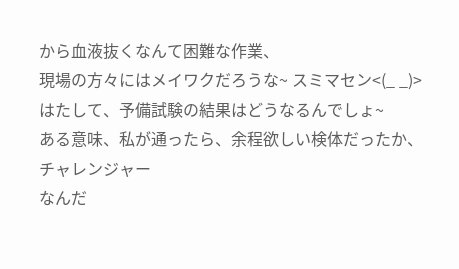から血液抜くなんて困難な作業、
現場の方々にはメイワクだろうな~ スミマセン<(_ _)>
はたして、予備試験の結果はどうなるんでしょ~
ある意味、私が通ったら、余程欲しい検体だったか、
チャレンジャー
なんだ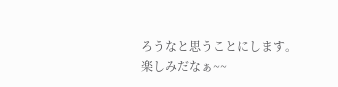ろうなと思うことにします。
楽しみだなぁ~~